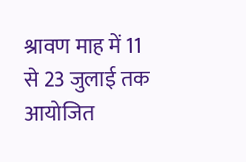श्रावण माह में 11 से 23 जुलाई तक आयोजित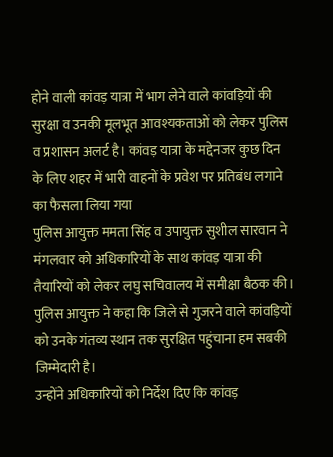होने वाली कांवड़ यात्रा में भाग लेने वाले कांवड़ियों की सुरक्षा व उनकी मूलभूत आवश्यकताओं को लेकर पुलिस व प्रशासन अलर्ट है। कांवड़ यात्रा के मद्देनजर कुछ दिन के लिए शहर में भारी वाहनों के प्रवेश पर प्रतिबंध लगाने का फैसला लिया गया
पुलिस आयुक्त ममता सिंह व उपायुक्त सुशील सारवान ने मंगलवार को अधिकारियों के साथ कांवड़ यात्रा की तैयारियों को लेकर लघु सचिवालय में समीक्षा बैठक की। पुलिस आयुक्त ने कहा कि जिले से गुजरने वाले कांवड़ियों को उनके गंतव्य स्थान तक सुरक्षित पहुंचाना हम सबकी जिम्मेदारी है।
उन्होंने अधिकारियों को निर्देश दिए कि कांवड़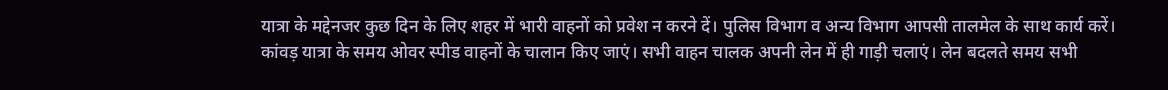यात्रा के मद्देनजर कुछ दिन के लिए शहर में भारी वाहनों को प्रवेश न करने दें। पुलिस विभाग व अन्य विभाग आपसी तालमेल के साथ कार्य करें। कांवड़ यात्रा के समय ओवर स्पीड वाहनों के चालान किए जाएं। सभी वाहन चालक अपनी लेन में ही गाड़ी चलाएं। लेन बदलते समय सभी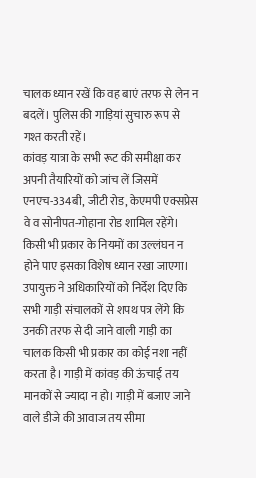चालक ध्यान रखें कि वह बाएं तरफ से लेन न बदलें। पुलिस की गाड़ियां सुचारु रूप से गश्त करती रहें।
कांवड़ यात्रा के सभी रूट की समीक्षा कर अपनी तैयारियों को जांच लें जिसमें एनएच-334बी, जीटी रोड, केएमपी एक्सप्रेस वे व सोनीपत-गोहाना रोड शामिल रहेंगे। किसी भी प्रकार के नियमों का उल्लंघन न होने पाए इसका विशेष ध्यान रखा जाएगा।
उपायुक्त ने अधिकारियों को निर्देश दिए कि सभी गाड़ी संचालकों से शपथ पत्र लेंगे कि उनकी तरफ से दी जाने वाली गाड़ी का चालक किसी भी प्रकार का कोई नशा नहीं करता है। गाड़ी में कांवड़ की ऊंचाई तय मानकों से ज्यादा न हो। गाड़ी में बजाए जाने वाले डीजे की आवाज तय सीमा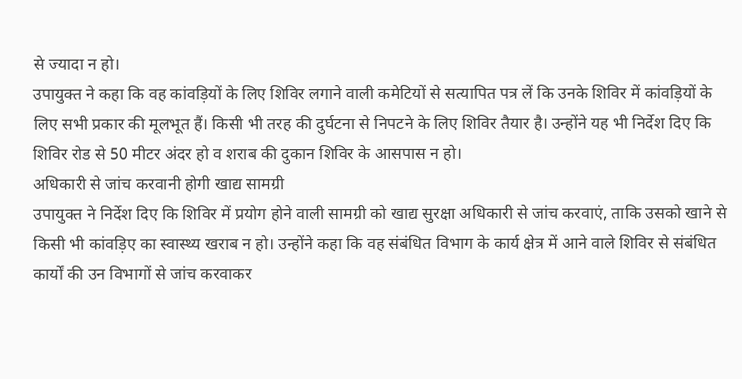से ज्यादा न हो।
उपायुक्त ने कहा कि वह कांवड़ियों के लिए शिविर लगाने वाली कमेटियों से सत्यापित पत्र लें कि उनके शिविर में कांवड़ियों के लिए सभी प्रकार की मूलभूत हैं। किसी भी तरह की दुर्घटना से निपटने के लिए शिविर तैयार है। उन्होंने यह भी निर्देश दिए कि शिविर रोड से 50 मीटर अंदर हो व शराब की दुकान शिविर के आसपास न हो।
अधिकारी से जांच करवानी होगी खाद्य सामग्री
उपायुक्त ने निर्देश दिए कि शिविर में प्रयोग होने वाली सामग्री को खाद्य सुरक्षा अधिकारी से जांच करवाएं, ताकि उसको खाने से किसी भी कांवड़िए का स्वास्थ्य खराब न हो। उन्होंने कहा कि वह संबंधित विभाग के कार्य क्षेत्र में आने वाले शिविर से संबंधित कार्यों की उन विभागों से जांच करवाकर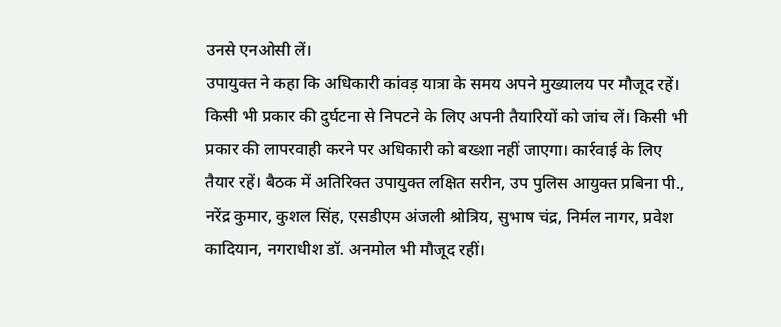उनसे एनओसी लें।
उपायुक्त ने कहा कि अधिकारी कांवड़ यात्रा के समय अपने मुख्यालय पर मौजूद रहें। किसी भी प्रकार की दुर्घटना से निपटने के लिए अपनी तैयारियों को जांच लें। किसी भी प्रकार की लापरवाही करने पर अधिकारी को बख्शा नहीं जाएगा। कार्रवाई के लिए तैयार रहें। बैठक में अतिरिक्त उपायुक्त लक्षित सरीन, उप पुलिस आयुक्त प्रबिना पी., नरेंद्र कुमार, कुशल सिंह, एसडीएम अंजली श्रोत्रिय, सुभाष चंद्र, निर्मल नागर, प्रवेश कादियान, नगराधीश डॉ. अनमोल भी मौजूद रहीं।